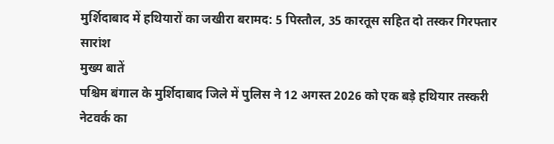मुर्शिदाबाद में हथियारों का जखीरा बरामद: 5 पिस्तौल, 35 कारतूस सहित दो तस्कर गिरफ्तार
सारांश
मुख्य बातें
पश्चिम बंगाल के मुर्शिदाबाद जिले में पुलिस ने 12 अगस्त 2026 को एक बड़े हथियार तस्करी नेटवर्क का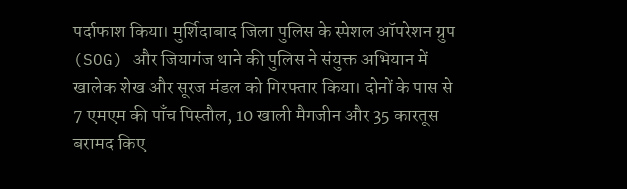पर्दाफाश किया। मुर्शिदाबाद जिला पुलिस के स्पेशल ऑपरेशन ग्रुप (SOG) और जियागंज थाने की पुलिस ने संयुक्त अभियान में खालेक शेख और सूरज मंडल को गिरफ्तार किया। दोनों के पास से 7 एमएम की पाँच पिस्तौल, 10 खाली मैगजीन और 35 कारतूस बरामद किए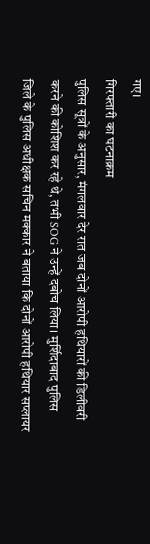गए।
गिरफ्तारी का घटनाक्रम
पुलिस सूत्रों के अनुसार, मंगलवार देर रात जब दोनों आरोपी हथियारों की डिलीवरी करने की कोशिश कर रहे थे, तभी SOG ने उन्हें दबोच लिया। मुर्शिदाबाद पुलिस जिले के पुलिस अधीक्षक सचिन मक्कार ने बताया कि दोनों आरोपी हथियार सप्लायर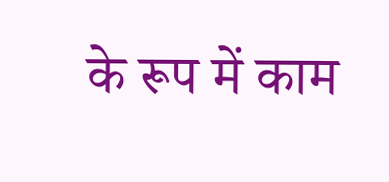के रूप में काम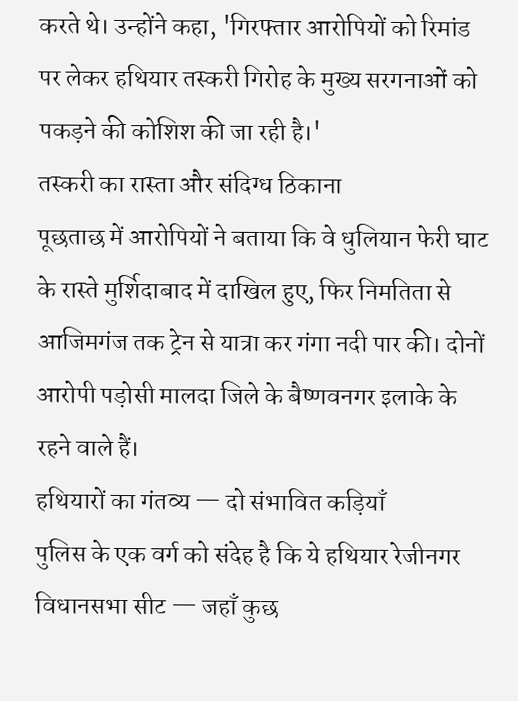करते थे। उन्होंने कहा, 'गिरफ्तार आरोपियों को रिमांड पर लेकर हथियार तस्करी गिरोह के मुख्य सरगनाओं को पकड़ने की कोशिश की जा रही है।'
तस्करी का रास्ता और संदिग्ध ठिकाना
पूछताछ में आरोपियों ने बताया कि वे धुलियान फेरी घाट के रास्ते मुर्शिदाबाद में दाखिल हुए, फिर निमतिता से आजिमगंज तक ट्रेन से यात्रा कर गंगा नदी पार की। दोनों आरोपी पड़ोसी मालदा जिले के बैष्णवनगर इलाके के रहने वाले हैं।
हथियारों का गंतव्य — दो संभावित कड़ियाँ
पुलिस के एक वर्ग को संदेह है कि ये हथियार रेजीनगर विधानसभा सीट — जहाँ कुछ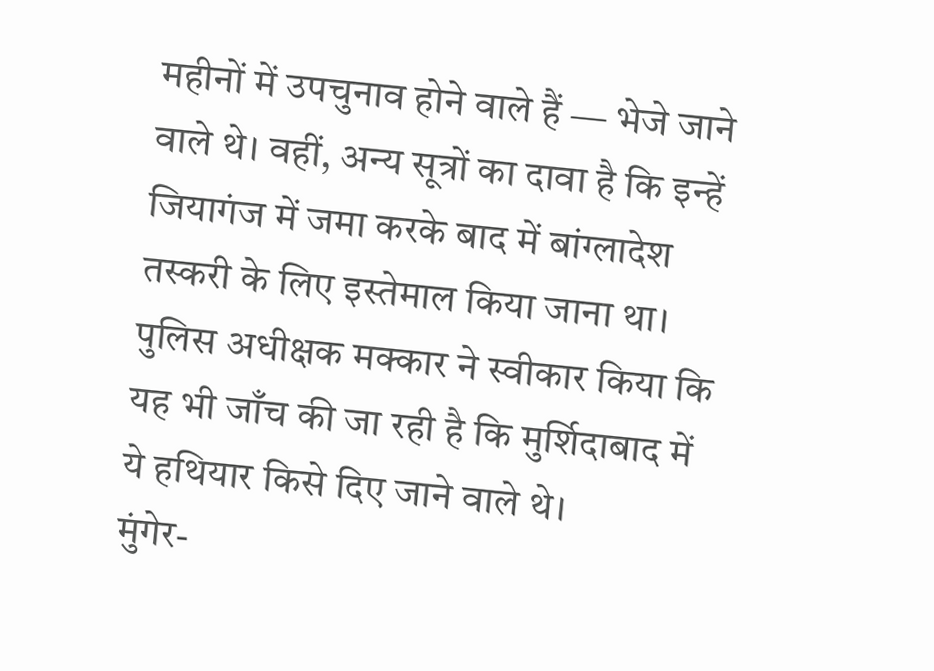महीनों में उपचुनाव होने वाले हैं — भेजे जाने वाले थे। वहीं, अन्य सूत्रों का दावा है कि इन्हें जियागंज में जमा करके बाद में बांग्लादेश तस्करी के लिए इस्तेमाल किया जाना था। पुलिस अधीक्षक मक्कार ने स्वीकार किया कि यह भी जाँच की जा रही है कि मुर्शिदाबाद में ये हथियार किसे दिए जाने वाले थे।
मुंगेर-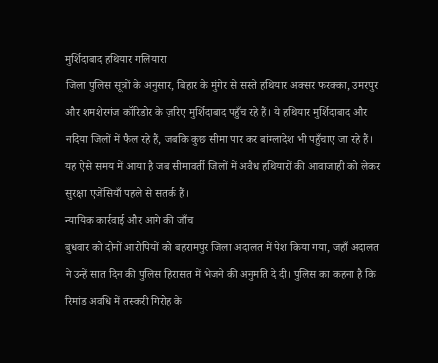मुर्शिदाबाद हथियार गलियारा
जिला पुलिस सूत्रों के अनुसार, बिहार के मुंगेर से सस्ते हथियार अक्सर फरक्का, उमरपुर और शमशेरगंज कॉरिडोर के ज़रिए मुर्शिदाबाद पहुँच रहे हैं। ये हथियार मुर्शिदाबाद और नदिया जिलों में फैल रहे हैं, जबकि कुछ सीमा पार कर बांग्लादेश भी पहुँचाए जा रहे हैं। यह ऐसे समय में आया है जब सीमावर्ती जिलों में अवैध हथियारों की आवाजाही को लेकर सुरक्षा एजेंसियाँ पहले से सतर्क हैं।
न्यायिक कार्रवाई और आगे की जाँच
बुधवार को दोनों आरोपियों को बहरामपुर जिला अदालत में पेश किया गया, जहाँ अदालत ने उन्हें सात दिन की पुलिस हिरासत में भेजने की अनुमति दे दी। पुलिस का कहना है कि रिमांड अवधि में तस्करी गिरोह के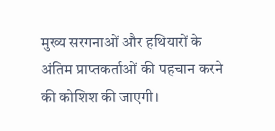मुख्य सरगनाओं और हथियारों के अंतिम प्राप्तकर्ताओं की पहचान करने की कोशिश की जाएगी।